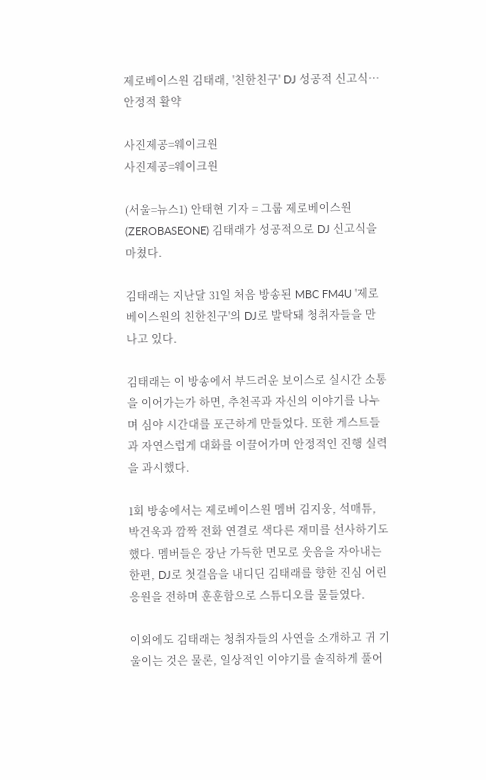제로베이스원 김태래, '친한친구' DJ 성공적 신고식…안정적 활약

사진제공=웨이크원
사진제공=웨이크원

(서울=뉴스1) 안태현 기자 = 그룹 제로베이스원(ZEROBASEONE) 김태래가 성공적으로 DJ 신고식을 마쳤다.

김태래는 지난달 31일 처음 방송된 MBC FM4U '제로베이스원의 친한친구'의 DJ로 발탁돼 청취자들을 만나고 있다.

김태래는 이 방송에서 부드러운 보이스로 실시간 소통을 이어가는가 하면, 추천곡과 자신의 이야기를 나누며 심야 시간대를 포근하게 만들었다. 또한 게스트들과 자연스럽게 대화를 이끌어가며 안정적인 진행 실력을 과시했다.

1회 방송에서는 제로베이스원 멤버 김지웅, 석매튜, 박건욱과 깜짝 전화 연결로 색다른 재미를 선사하기도 했다. 멤버들은 장난 가득한 면모로 웃음을 자아내는 한편, DJ로 첫걸음을 내디딘 김태래를 향한 진심 어린 응원을 전하며 훈훈함으로 스튜디오를 물들였다.

이외에도 김태래는 청취자들의 사연을 소개하고 귀 기울이는 것은 물론, 일상적인 이야기를 솔직하게 풀어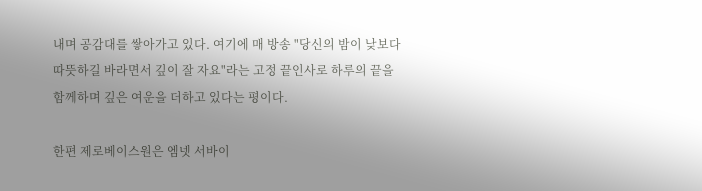내며 공감대를 쌓아가고 있다. 여기에 매 방송 "당신의 밤이 낮보다 따뜻하길 바라면서 깊이 잘 자요"라는 고정 끝인사로 하루의 끝을 함께하며 깊은 여운을 더하고 있다는 평이다.

한편 제로베이스원은 엠넷 서바이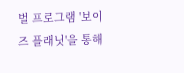벌 프로그램 '보이즈 플래닛'을 통해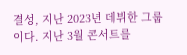결성, 지난 2023년 데뷔한 그룹이다. 지난 3월 콘서트를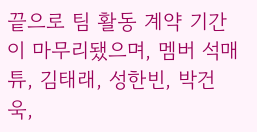끝으로 팀 활동 계약 기간이 마무리됐으며, 멤버 석매튜, 김태래, 성한빈, 박건욱,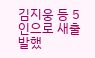김지웅 등 5인으로 새출발했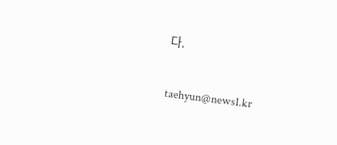다.

taehyun@news1.kr